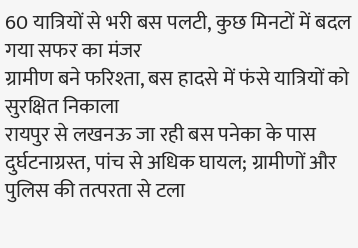60 यात्रियों से भरी बस पलटी, कुछ मिनटों में बदल गया सफर का मंजर
ग्रामीण बने फरिश्ता, बस हादसे में फंसे यात्रियों को सुरक्षित निकाला
रायपुर से लखनऊ जा रही बस पनेका के पास दुर्घटनाग्रस्त, पांच से अधिक घायल; ग्रामीणों और पुलिस की तत्परता से टला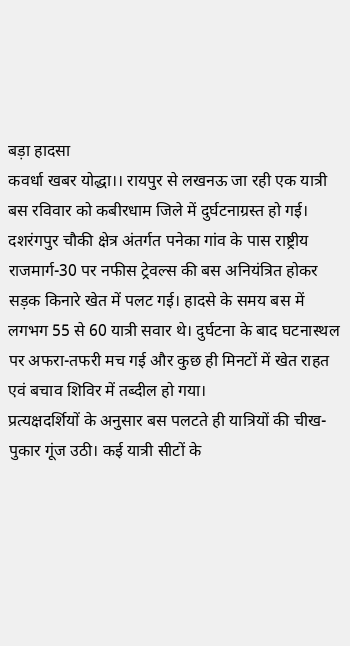बड़ा हादसा
कवर्धा खबर योद्धा।। रायपुर से लखनऊ जा रही एक यात्री बस रविवार को कबीरधाम जिले में दुर्घटनाग्रस्त हो गई। दशरंगपुर चौकी क्षेत्र अंतर्गत पनेका गांव के पास राष्ट्रीय राजमार्ग-30 पर नफीस ट्रेवल्स की बस अनियंत्रित होकर सड़क किनारे खेत में पलट गई। हादसे के समय बस में लगभग 55 से 60 यात्री सवार थे। दुर्घटना के बाद घटनास्थल पर अफरा-तफरी मच गई और कुछ ही मिनटों में खेत राहत एवं बचाव शिविर में तब्दील हो गया।
प्रत्यक्षदर्शियों के अनुसार बस पलटते ही यात्रियों की चीख-पुकार गूंज उठी। कई यात्री सीटों के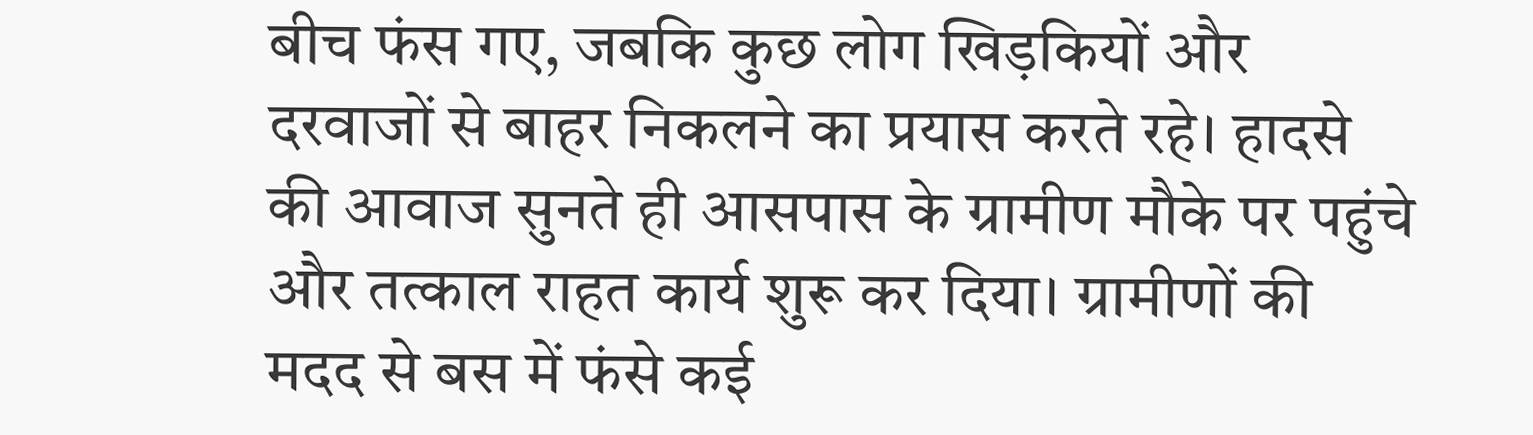बीच फंस गए, जबकि कुछ लोग खिड़कियों और दरवाजों से बाहर निकलने का प्रयास करते रहे। हादसे की आवाज सुनते ही आसपास के ग्रामीण मौके पर पहुंचे और तत्काल राहत कार्य शुरू कर दिया। ग्रामीणों की मदद से बस में फंसे कई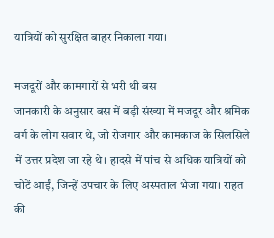यात्रियों को सुरक्षित बाहर निकाला गया।

मजदूरों और कामगारों से भरी थी बस
जानकारी के अनुसार बस में बड़ी संख्या में मजदूर और श्रमिक वर्ग के लोग सवार थे, जो रोजगार और कामकाज के सिलसिले में उत्तर प्रदेश जा रहे थे। हादसे में पांच से अधिक यात्रियों को चोटें आईं, जिन्हें उपचार के लिए अस्पताल भेजा गया। राहत की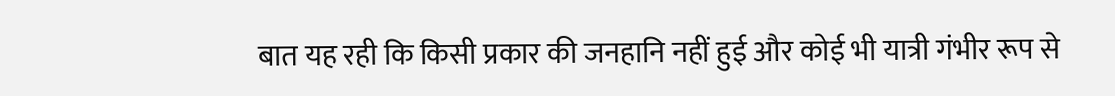बात यह रही कि किसी प्रकार की जनहानि नहीं हुई और कोई भी यात्री गंभीर रूप से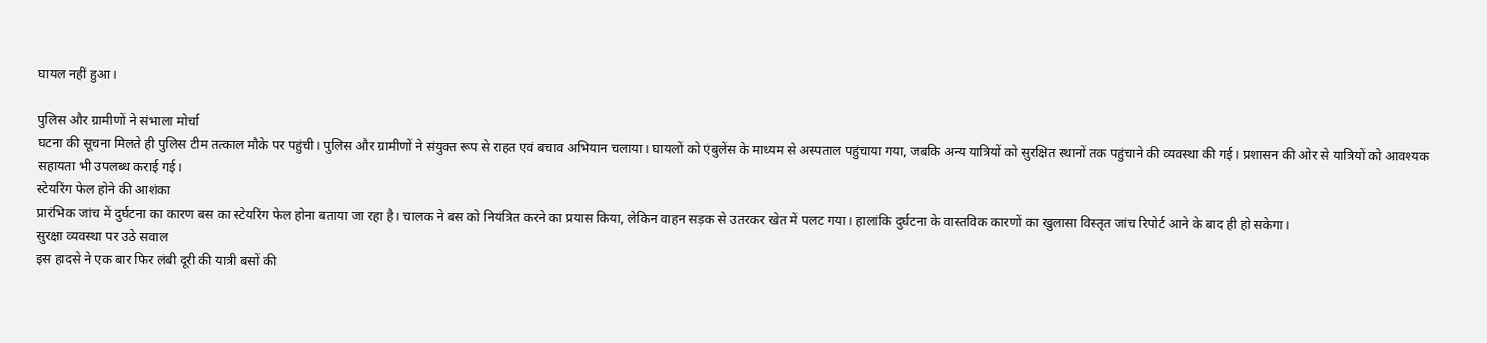घायल नहीं हुआ।

पुलिस और ग्रामीणों ने संभाला मोर्चा
घटना की सूचना मिलते ही पुलिस टीम तत्काल मौके पर पहुंची। पुलिस और ग्रामीणों ने संयुक्त रूप से राहत एवं बचाव अभियान चलाया। घायलों को एंबुलेंस के माध्यम से अस्पताल पहुंचाया गया, जबकि अन्य यात्रियों को सुरक्षित स्थानों तक पहुंचाने की व्यवस्था की गई। प्रशासन की ओर से यात्रियों को आवश्यक सहायता भी उपलब्ध कराई गई।
स्टेयरिंग फेल होने की आशंका
प्रारंभिक जांच में दुर्घटना का कारण बस का स्टेयरिंग फेल होना बताया जा रहा है। चालक ने बस को नियंत्रित करने का प्रयास किया, लेकिन वाहन सड़क से उतरकर खेत में पलट गया। हालांकि दुर्घटना के वास्तविक कारणों का खुलासा विस्तृत जांच रिपोर्ट आने के बाद ही हो सकेगा।
सुरक्षा व्यवस्था पर उठे सवाल
इस हादसे ने एक बार फिर लंबी दूरी की यात्री बसों की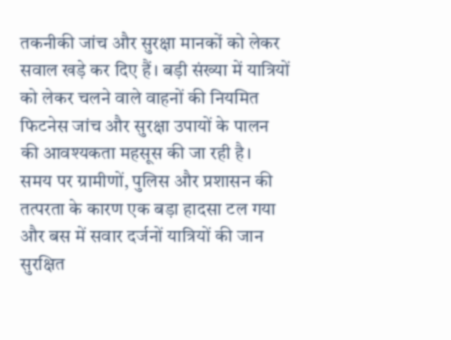तकनीकी जांच और सुरक्षा मानकों को लेकर सवाल खड़े कर दिए हैं। बड़ी संख्या में यात्रियों को लेकर चलने वाले वाहनों की नियमित फिटनेस जांच और सुरक्षा उपायों के पालन की आवश्यकता महसूस की जा रही है।
समय पर ग्रामीणों, पुलिस और प्रशासन की तत्परता के कारण एक बड़ा हादसा टल गया और बस में सवार दर्जनों यात्रियों की जान सुरक्षित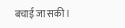बचाई जा सकी।